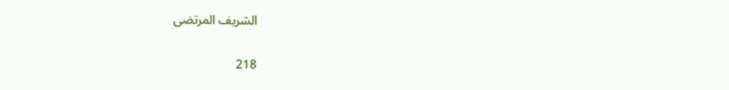الشريف المرتضى

218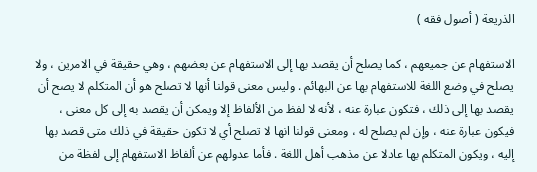الذريعة ( أصول فقه )

الاستفهام عن جميعهم ، كما يصلح أن يقصد بها إلى الاستفهام عن بعضهم ، وهي حقيقة في الامرين ، ولا يصلح في وضع اللغة للاستفهام بها عن البهائم . وليس معنى قولنا أنها لا تصلح هو أن المتكلم لا يصح أن يقصد بها إلى ذلك ، فتكون عبارة عنه ، لأنه لا لفظ من الألفاظ إلا ويمكن أن يقصد به إلى كل معنى ، فيكون عبارة عنه ، وإن لم يصلح له ، ومعنى قولنا انها لا تصلح أي لا تكون حقيقة في ذلك متى قصد بها إليه ، ويكون المتكلم بها عادلا عن مذهب أهل اللغة . فأما عدولهم عن ألفاظ الاستفهام إلى لفظة من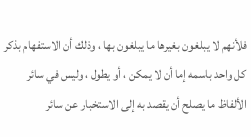فلأنهم لا يبلغون بغيرها ما يبلغون بها ، وذلك أن الاستفهام بذكر كل واحد باسمه إما أن لا يمكن ، أو يطول ، وليس في سائر الألفاظ ما يصلح أن يقصد به إلى الاستخبار عن سائر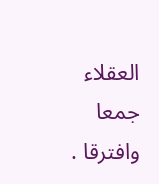العقلاء جمعا وافترقا .